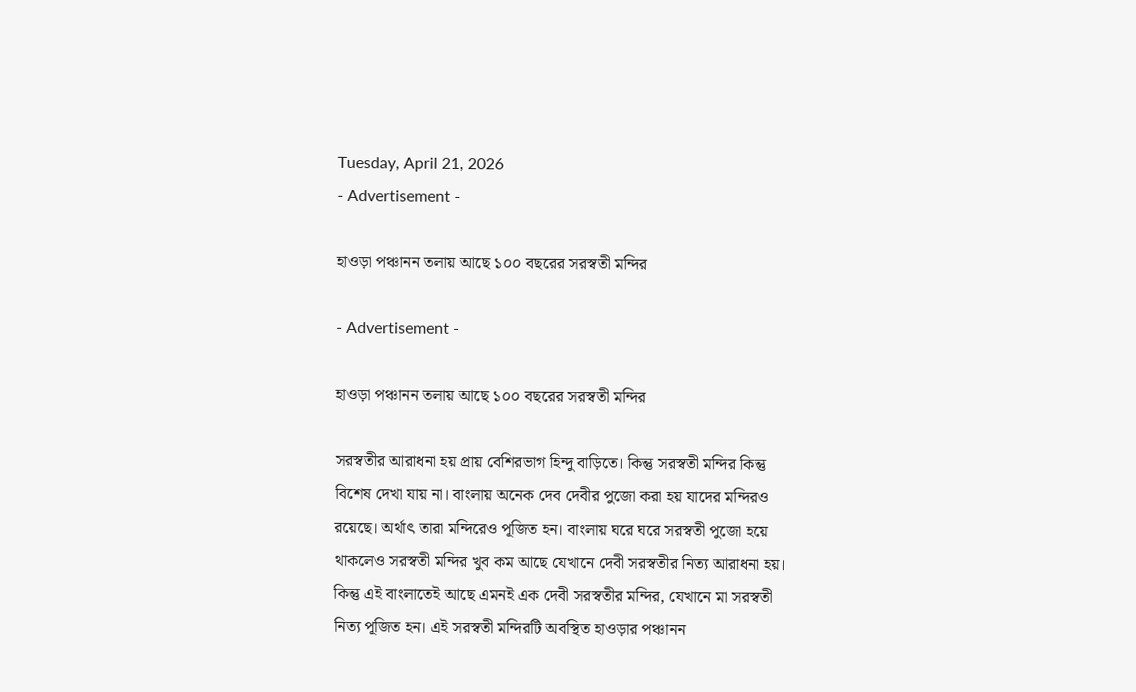Tuesday, April 21, 2026
- Advertisement -

হাওড়া পঞ্চানন তলায় আছে ১০০ বছরের সরস্বতী মন্দির

- Advertisement -

হাওড়া পঞ্চানন তলায় আছে ১০০ বছরের সরস্বতী মন্দির

সরস্বতীর আরাধনা হয় প্রায় বেশিরভাগ হিন্দু বাড়িতে। কিন্তু সরস্বতী মন্দির কিন্তু বিশেষ দেখা যায় না। বাংলায় অনেক দেব দেবীর পুজো করা হয় যাদের মন্দিরও রয়েছে। অর্থাৎ তারা মন্দিরেও পূজিত হন। বাংলায় ঘরে ঘরে সরস্বতী পুজো হয়ে থাকলেও সরস্বতী মন্দির খুব কম আছে যেখানে দেবী সরস্বতীর নিত্য আরাধনা হয়। কিন্তু এই বাংলাতেই আছে এমনই এক দেবী সরস্বতীর মন্দির, যেখানে মা সরস্বতী নিত্য পূজিত হন। এই সরস্বতী মন্দিরটি অবস্থিত হাওড়ার পঞ্চানন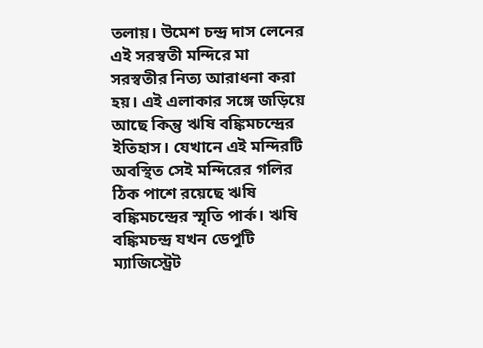তলায়। উমেশ চন্দ্র দাস লেনের এই সরস্বতী মন্দিরে মা সরস্বতীর নিত্য আরাধনা করা হয়। এই এলাকার সঙ্গে জড়িয়ে আছে কিন্তু ঋষি বঙ্কিমচন্দ্রের ইতিহাস। যেখানে এই মন্দিরটি অবস্থিত সেই মন্দিরের গলির ঠিক পাশে রয়েছে ঋষি বঙ্কিমচন্দ্রের স্মৃতি পার্ক। ঋষি বঙ্কিমচন্দ্র যখন ডেপুটি ম্যাজিস্ট্রেট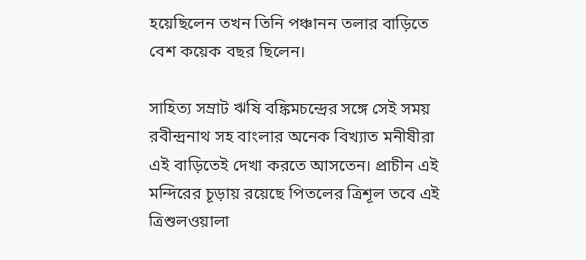হয়েছিলেন তখন তিনি পঞ্চানন তলার বাড়িতে বেশ কয়েক বছর ছিলেন।

সাহিত্য সম্রাট ঋষি বঙ্কিমচন্দ্রের সঙ্গে সেই সময় রবীন্দ্রনাথ সহ বাংলার অনেক বিখ্যাত মনীষীরা এই বাড়িতেই দেখা করতে আসতেন। প্রাচীন এই মন্দিরের চূড়ায় রয়েছে পিতলের ত্রিশূল তবে এই ত্রিশুলওয়ালা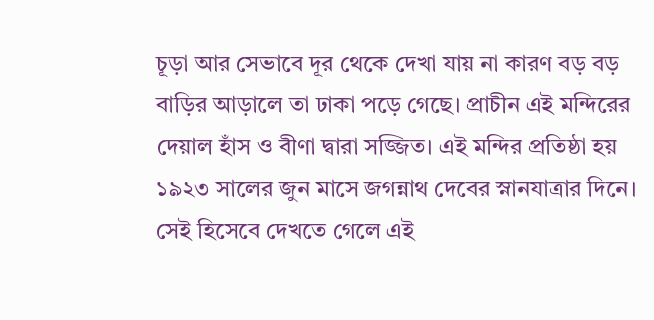চূড়া আর সেভাবে দূর থেকে দেখা যায় না কারণ বড় বড় বাড়ির আড়ালে তা ঢাকা পড়ে গেছে। প্রাচীন এই মন্দিরের দেয়াল হাঁস ও বীণা দ্বারা সজ্জিত। এই মন্দির প্রতিষ্ঠা হয় ১৯২৩ সালের জুন মাসে জগন্নাথ দেবের স্নানযাত্রার দিনে। সেই হিসেবে দেখতে গেলে এই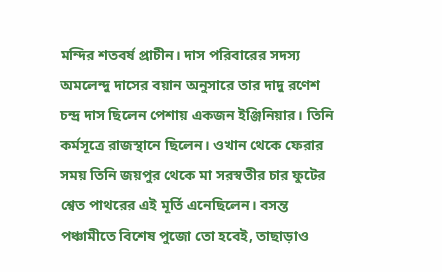মন্দির শতবর্ষ প্রাচীন। দাস পরিবারের সদস্য অমলেন্দু দাসের বয়ান অনুসারে তার দাদু রণেশ চন্দ্র দাস ছিলেন পেশায় একজন ইঞ্জিনিয়ার। তিনি কর্মসূত্রে রাজস্থানে ছিলেন। ওখান থেকে ফেরার সময় তিনি জয়পুর থেকে মা সরস্বতীর চার ফুটের শ্বেত পাথরের এই মূর্তি এনেছিলেন। বসন্ত পঞ্চামীতে বিশেষ পুজো তো হবেই, তাছাড়াও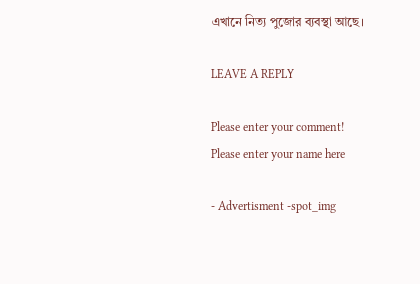এখানে নিত্য পুজোর ব্যবস্থা আছে।

LEAVE A REPLY

Please enter your comment!
Please enter your name here

- Advertisment -spot_img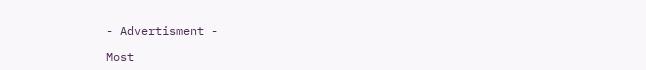- Advertisment -

Most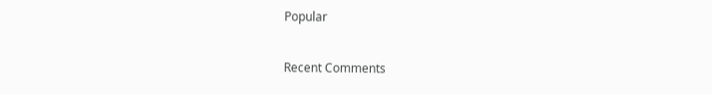Popular

Recent Comments